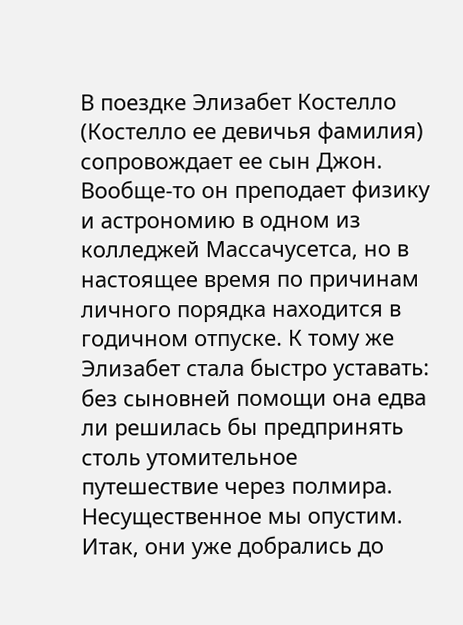В поездке Элизабет Костелло (Костелло ее девичья фамилия) сопровождает ее сын Джон. Вообще-то он преподает физику и астрономию в одном из колледжей Массачусетса, но в настоящее время по причинам личного порядка находится в годичном отпуске. К тому же Элизабет стала быстро уставать: без сыновней помощи она едва ли решилась бы предпринять столь утомительное путешествие через полмира.
Несущественное мы опустим. Итак, они уже добрались до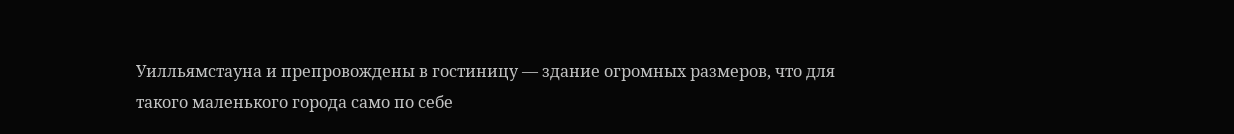Уилльямстауна и препровождены в гостиницу — здание огромных размеров, что для такого маленького города само по себе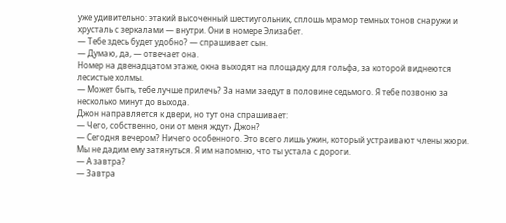уже удивительно: этакий высоченный шестиугольник, сплошь мрамор темных тонов снаружи и хрусталь с зеркалами — внутри. Они в номере Элизабет.
— Тебе здесь будет удобно? — спрашивает сын.
— Думаю, да, — отвечает она.
Номер на двенадцатом этаже, окна выходят на площадку для гольфа, за которой виднеются лесистые холмы.
— Может быть, тебе лучше прилечь? За нами заедут в половине седьмого. Я тебе позвоню за несколько минут до выхода.
Джон направляется к двери, но тут она спрашивает:
— Чего, собственно, они от меня ждут› Джон?
— Сегодня вечером? Ничего особенного. Это всего лишь ужин, который устраивают члены жюри. Мы не дадим ему затянуться. Я им напомню, что ты устала с дороги.
— А завтра?
— Завтра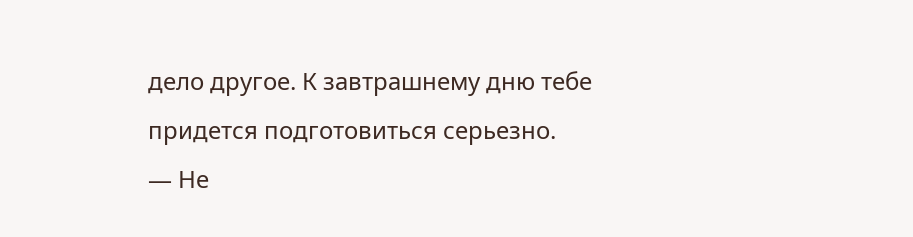дело другое. К завтрашнему дню тебе придется подготовиться серьезно.
— Не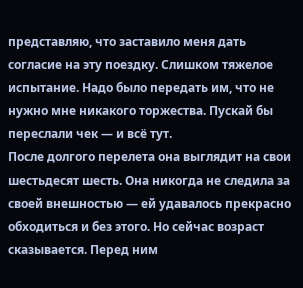представляю, что заставило меня дать согласие на эту поездку. Слишком тяжелое испытание. Надо было передать им, что не нужно мне никакого торжества. Пускай бы переслали чек — и всё тут.
После долгого перелета она выглядит на свои шестьдесят шесть. Она никогда не следила за своей внешностью — ей удавалось прекрасно обходиться и без этого. Но сейчас возраст сказывается. Перед ним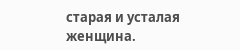старая и усталая женщина.